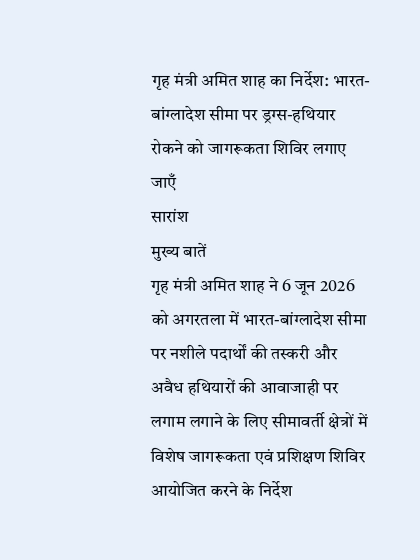गृह मंत्री अमित शाह का निर्देश: भारत-बांग्लादेश सीमा पर ड्रग्स-हथियार रोकने को जागरूकता शिविर लगाए जाएँ
सारांश
मुख्य बातें
गृह मंत्री अमित शाह ने 6 जून 2026 को अगरतला में भारत-बांग्लादेश सीमा पर नशीले पदार्थों की तस्करी और अवैध हथियारों की आवाजाही पर लगाम लगाने के लिए सीमावर्ती क्षेत्रों में विशेष जागरूकता एवं प्रशिक्षण शिविर आयोजित करने के निर्देश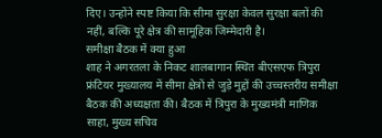दिए। उन्होंने स्पष्ट किया कि सीमा सुरक्षा केवल सुरक्षा बलों की नहीं, बल्कि पूरे क्षेत्र की सामूहिक जिम्मेदारी है।
समीक्षा बैठक में क्या हुआ
शाह ने अगरतला के निकट शालबागान स्थित बीएसएफ त्रिपुरा फ्रंटियर मुख्यालय में सीमा क्षेत्रों से जुड़े मुद्दों की उच्चस्तरीय समीक्षा बैठक की अध्यक्षता की। बैठक में त्रिपुरा के मुख्यमंत्री माणिक साहा, मुख्य सचिव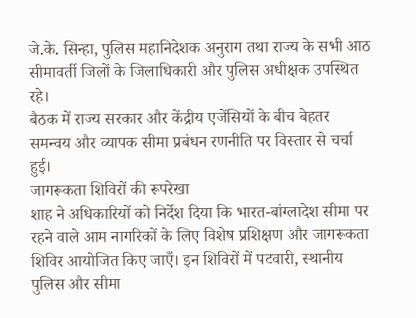जे.के. सिन्हा, पुलिस महानिदेशक अनुराग तथा राज्य के सभी आठ सीमावर्ती जिलों के जिलाधिकारी और पुलिस अधीक्षक उपस्थित रहे।
बैठक में राज्य सरकार और केंद्रीय एजेंसियों के बीच बेहतर समन्वय और व्यापक सीमा प्रबंधन रणनीति पर विस्तार से चर्चा हुई।
जागरूकता शिविरों की रूपरेखा
शाह ने अधिकारियों को निर्देश दिया कि भारत-बांग्लादेश सीमा पर रहने वाले आम नागरिकों के लिए विशेष प्रशिक्षण और जागरूकता शिविर आयोजित किए जाएँ। इन शिविरों में पटवारी, स्थानीय पुलिस और सीमा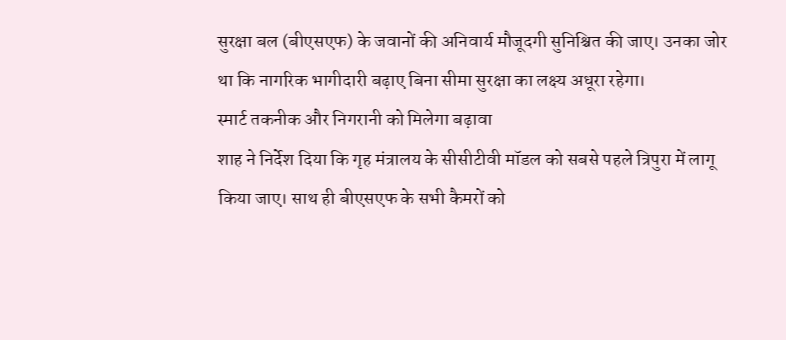सुरक्षा बल (बीएसएफ) के जवानों की अनिवार्य मौजूदगी सुनिश्चित की जाए। उनका जोर था कि नागरिक भागीदारी बढ़ाए बिना सीमा सुरक्षा का लक्ष्य अधूरा रहेगा।
स्मार्ट तकनीक और निगरानी को मिलेगा बढ़ावा
शाह ने निर्देश दिया कि गृह मंत्रालय के सीसीटीवी मॉडल को सबसे पहले त्रिपुरा में लागू किया जाए। साथ ही बीएसएफ के सभी कैमरों को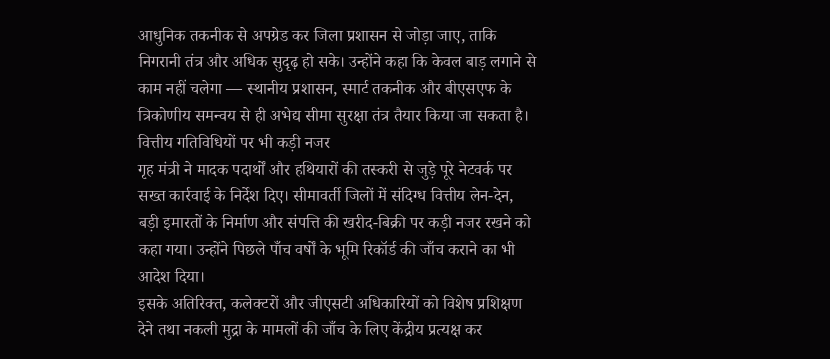आधुनिक तकनीक से अपग्रेड कर जिला प्रशासन से जोड़ा जाए, ताकि निगरानी तंत्र और अधिक सुदृढ़ हो सके। उन्होंने कहा कि केवल बाड़ लगाने से काम नहीं चलेगा — स्थानीय प्रशासन, स्मार्ट तकनीक और बीएसएफ के त्रिकोणीय समन्वय से ही अभेद्य सीमा सुरक्षा तंत्र तैयार किया जा सकता है।
वित्तीय गतिविधियों पर भी कड़ी नजर
गृह मंत्री ने मादक पदार्थों और हथियारों की तस्करी से जुड़े पूरे नेटवर्क पर सख्त कार्रवाई के निर्देश दिए। सीमावर्ती जिलों में संदिग्ध वित्तीय लेन-देन, बड़ी इमारतों के निर्माण और संपत्ति की खरीद-बिक्री पर कड़ी नजर रखने को कहा गया। उन्होंने पिछले पाँच वर्षों के भूमि रिकॉर्ड की जाँच कराने का भी आदेश दिया।
इसके अतिरिक्त, कलेक्टरों और जीएसटी अधिकारियों को विशेष प्रशिक्षण देने तथा नकली मुद्रा के मामलों की जाँच के लिए केंद्रीय प्रत्यक्ष कर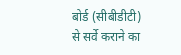बोर्ड (सीबीडीटी) से सर्वे कराने का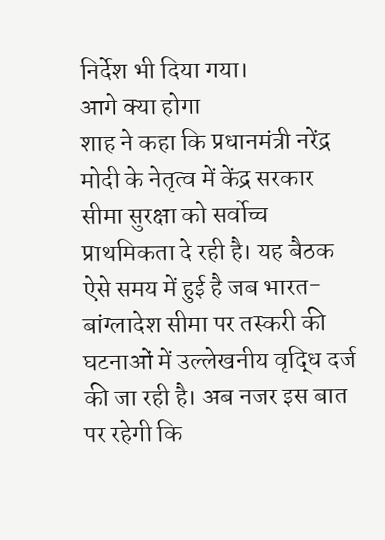निर्देश भी दिया गया।
आगे क्या होगा
शाह ने कहा कि प्रधानमंत्री नरेंद्र मोदी के नेतृत्व में केंद्र सरकार सीमा सुरक्षा को सर्वोच्च प्राथमिकता दे रही है। यह बैठक ऐसे समय में हुई है जब भारत-बांग्लादेश सीमा पर तस्करी की घटनाओं में उल्लेखनीय वृद्धि दर्ज की जा रही है। अब नजर इस बात पर रहेगी कि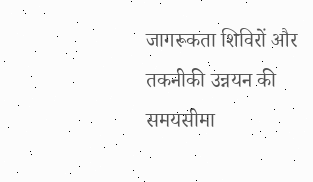जागरूकता शिविरों और तकनीकी उन्नयन की समयसीमा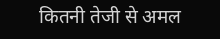कितनी तेजी से अमल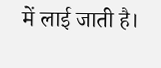में लाई जाती है।